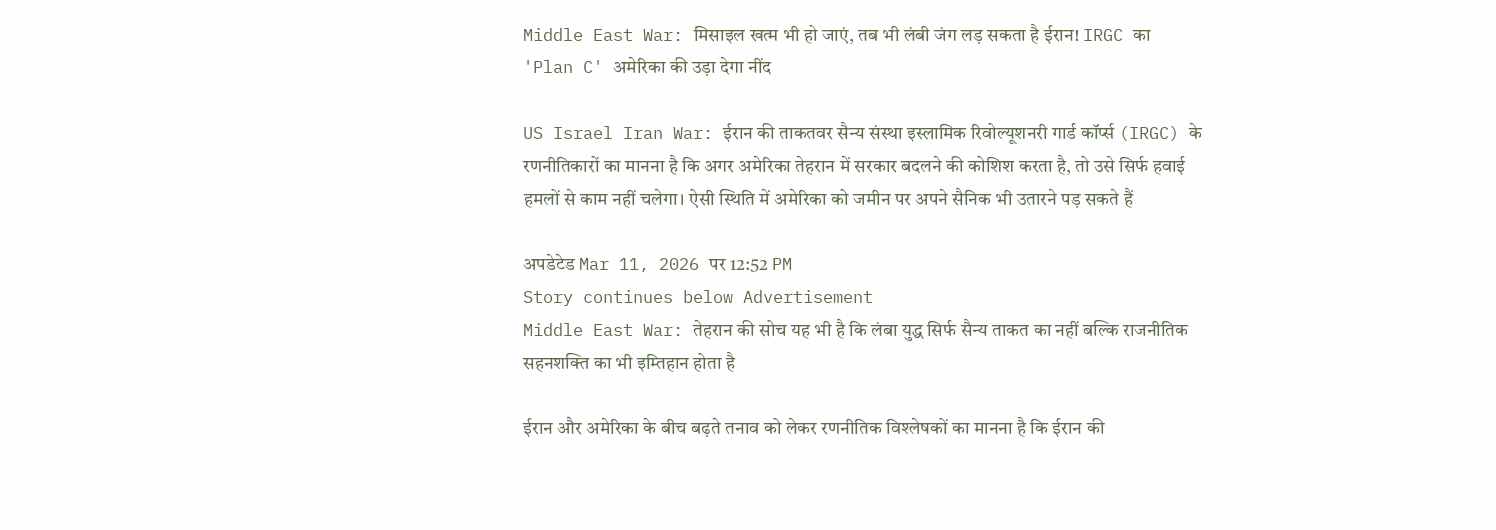Middle East War: मिसाइल खत्म भी हो जाएं, तब भी लंबी जंग लड़ सकता है ईरान! IRGC का 'Plan C' अमेरिका की उड़ा देगा नींद

US Israel Iran War: ईरान की ताकतवर सैन्य संस्था इस्लामिक रिवोल्यूशनरी गार्ड कॉर्प्स (IRGC) के रणनीतिकारों का मानना है कि अगर अमेरिका तेहरान में सरकार बदलने की कोशिश करता है, तो उसे सिर्फ हवाई हमलों से काम नहीं चलेगा। ऐसी स्थिति में अमेरिका को जमीन पर अपने सैनिक भी उतारने पड़ सकते हैं

अपडेटेड Mar 11, 2026 पर 12:52 PM
Story continues below Advertisement
Middle East War: तेहरान की सोच यह भी है कि लंबा युद्ध सिर्फ सैन्य ताकत का नहीं बल्कि राजनीतिक सहनशक्ति का भी इम्तिहान होता है

ईरान और अमेरिका के बीच बढ़ते तनाव को लेकर रणनीतिक विश्लेषकों का मानना है कि ईरान की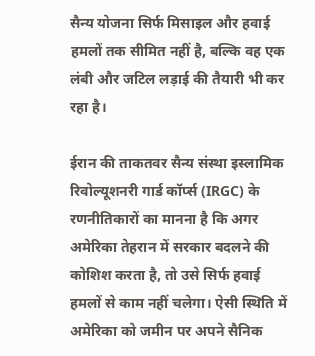सैन्य योजना सिर्फ मिसाइल और हवाई हमलों तक सीमित नहीं है, बल्कि वह एक लंबी और जटिल लड़ाई की तैयारी भी कर रहा है।

ईरान की ताकतवर सैन्य संस्था इस्लामिक रिवोल्यूशनरी गार्ड कॉर्प्स (IRGC) के रणनीतिकारों का मानना है कि अगर अमेरिका तेहरान में सरकार बदलने की कोशिश करता है, तो उसे सिर्फ हवाई हमलों से काम नहीं चलेगा। ऐसी स्थिति में अमेरिका को जमीन पर अपने सैनिक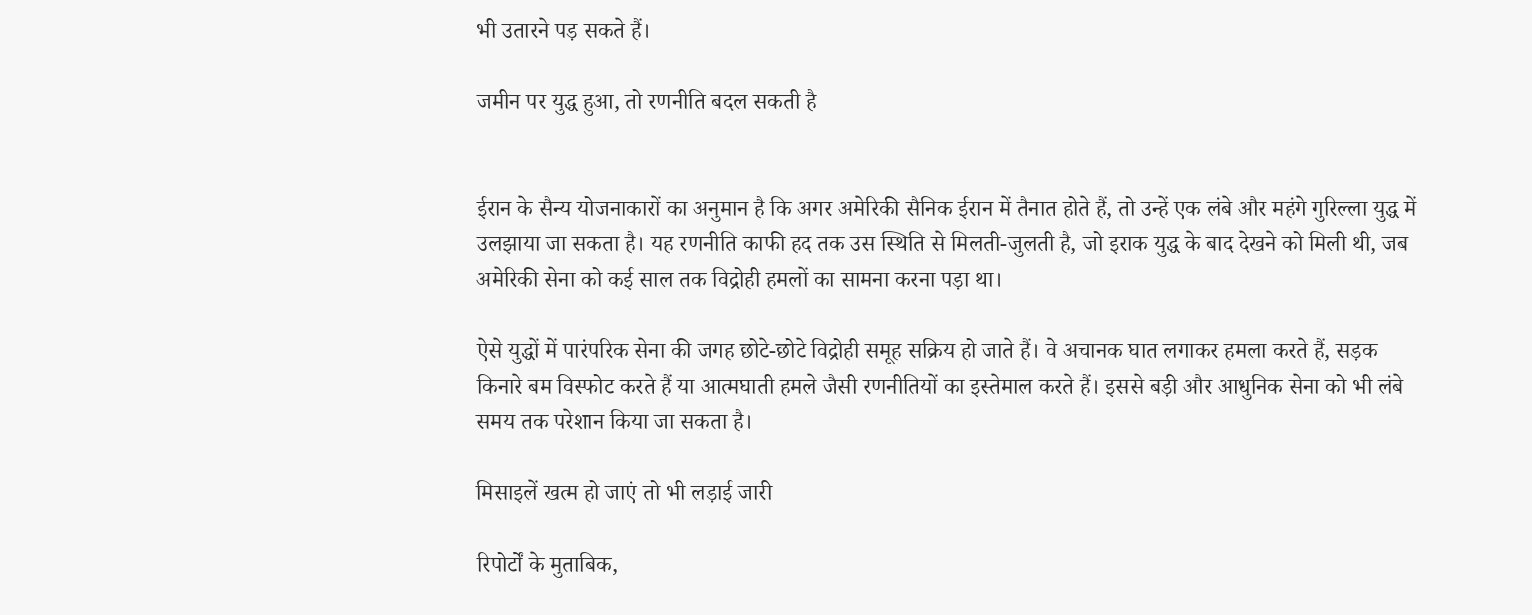भी उतारने पड़ सकते हैं।

जमीन पर युद्ध हुआ, तो रणनीति बदल सकती है


ईरान के सैन्य योजनाकारों का अनुमान है कि अगर अमेरिकी सैनिक ईरान में तैनात होते हैं, तो उन्हें एक लंबे और महंगे गुरिल्ला युद्ध में उलझाया जा सकता है। यह रणनीति काफी हद तक उस स्थिति से मिलती-जुलती है, जो इराक युद्ध के बाद देखने को मिली थी, जब अमेरिकी सेना को कई साल तक विद्रोही हमलों का सामना करना पड़ा था।

ऐसे युद्धों में पारंपरिक सेना की जगह छोटे-छोटे विद्रोही समूह सक्रिय हो जाते हैं। वे अचानक घात लगाकर हमला करते हैं, सड़क किनारे बम विस्फोट करते हैं या आत्मघाती हमले जैसी रणनीतियों का इस्तेमाल करते हैं। इससे बड़ी और आधुनिक सेना को भी लंबे समय तक परेशान किया जा सकता है।

मिसाइलें खत्म हो जाएं तो भी लड़ाई जारी

रिपोर्टों के मुताबिक,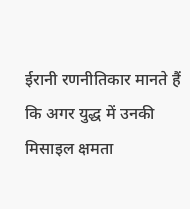ईरानी रणनीतिकार मानते हैं कि अगर युद्ध में उनकी मिसाइल क्षमता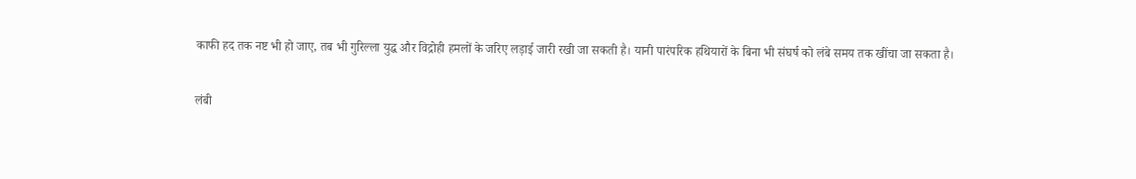काफी हद तक नष्ट भी हो जाए, तब भी गुरिल्ला युद्ध और विद्रोही हमलों के जरिए लड़ाई जारी रखी जा सकती है। यानी पारंपरिक हथियारों के बिना भी संघर्ष को लंबे समय तक खींचा जा सकता है।

लंबी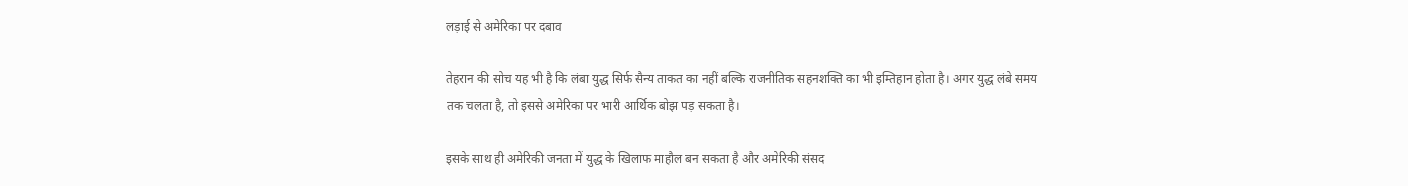लड़ाई से अमेरिका पर दबाव

तेहरान की सोच यह भी है कि लंबा युद्ध सिर्फ सैन्य ताकत का नहीं बल्कि राजनीतिक सहनशक्ति का भी इम्तिहान होता है। अगर युद्ध लंबे समय तक चलता है, तो इससे अमेरिका पर भारी आर्थिक बोझ पड़ सकता है।

इसके साथ ही अमेरिकी जनता में युद्ध के खिलाफ माहौल बन सकता है और अमेरिकी संसद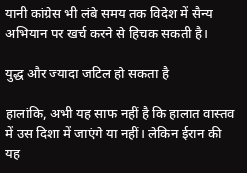यानी कांग्रेस भी लंबे समय तक विदेश में सैन्य अभियान पर खर्च करने से हिचक सकती है।

युद्ध और ज्यादा जटिल हो सकता है

हालांकि, अभी यह साफ नहीं है कि हालात वास्तव में उस दिशा में जाएंगे या नहीं। लेकिन ईरान की यह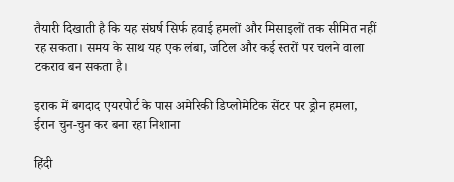तैयारी दिखाती है कि यह संघर्ष सिर्फ हवाई हमलों और मिसाइलों तक सीमित नहीं रह सकता। समय के साथ यह एक लंबा, जटिल और कई स्तरों पर चलने वाला टकराव बन सकता है।

इराक में बगदाद एयरपोर्ट के पास अमेरिकी डिप्लोमेटिक सेंटर पर ड्रोन हमला, ईरान चुन-चुन कर बना रहा निशाना

हिंदी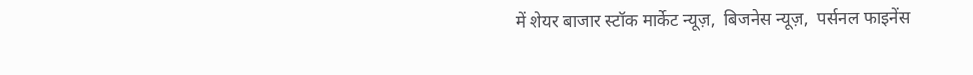में शेयर बाजार स्टॉक मार्केट न्यूज़,  बिजनेस न्यूज़,  पर्सनल फाइनेंस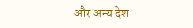और अन्य देश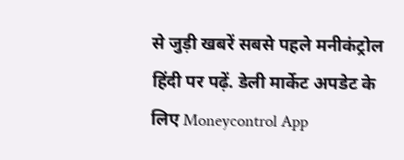से जुड़ी खबरें सबसे पहले मनीकंट्रोल हिंदी पर पढ़ें. डेली मार्केट अपडेट के लिए Moneycontrol App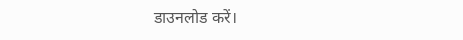डाउनलोड करें।